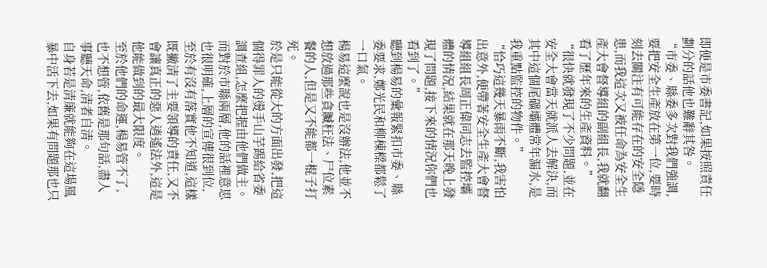即便是市委書記,如果按照責任劃分的話他也難辭其咎。
“市委、縣委多次對我們強調,要把安全生產放在第一位,要時刻去關注有可能存在的安全隱患,而我這次又被任命為安全生產大會督導組的副組長,我就翻看了歷年來的生產資料。”
“很快就發現了不少問題,並在安全大會當天就派人去解決,而其中這個尾礦壩體常年漏水,是我重點監控的物件。”
“恰巧這幾天暴雨不斷,我害怕出意外,便帶著安全生產大會督導組組長周正偉同志去監控壩體的情況,結果就在那天晚上發現了問題,接下來的情況你們也看到了。”
聽到楊易的彙報緊扣市委、縣委要求,鄭光民和柳棟樑都鬆了一口氣。
楊易這麼說也是沒辦法,他並不想放過那些貪贓枉法、尸位素餐的人,但是又不能都一棍子打死。
於是只能從大的方面出發,把這個得罪人的燙手山芋踢給省委調查組,怎麼把握由他們做主。
而對於市縣兩層,他的話裡意思也很明確,上層的宣傳很到位,至於有沒有落實他不知道,這樣既撇清了主要領導的責任,又不會讓真正的惡人逍遙法外,這是他能做到的最大限度。
至於他們的命運,楊易管不了,也不想管,依舊是那句話,盡人事聽天命,清者自清。
自身若是清廉就能夠在這場風暴中活下去,如果有問題那也只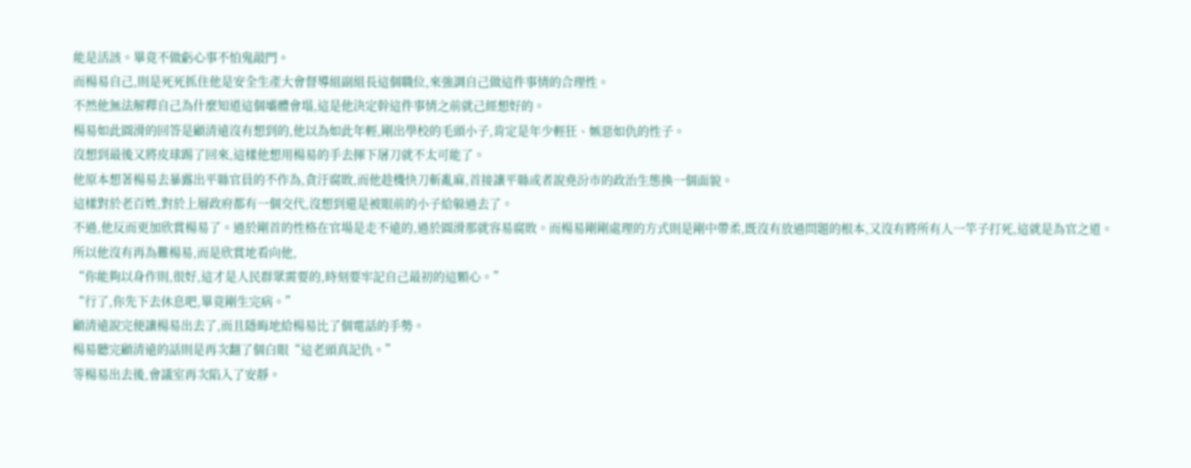能是活該。畢竟不做虧心事不怕鬼敲門。
而楊易自己,則是死死抓住他是安全生產大會督導組副組長這個職位,來強調自己做這件事情的合理性。
不然他無法解釋自己為什麼知道這個壩體會塌,這是他決定幹這件事情之前就己經想好的。
楊易如此圓滑的回答是顧清遠沒有想到的,他以為如此年輕,剛出學校的毛頭小子,肯定是年少輕狂、嫉惡如仇的性子。
沒想到最後又將皮球踢了回來,這樣他想用楊易的手去揮下屠刀就不太可能了。
他原本想著楊易去暴露出平縣官員的不作為,貪汙腐敗,而他趁機快刀斬亂麻,首接讓平縣或者說堯汾市的政治生態換一個面貌。
這樣對於老百姓,對於上層政府都有一個交代,沒想到還是被眼前的小子給躲過去了。
不過,他反而更加欣賞楊易了。過於剛首的性格在官場是走不遠的,過於圓滑那就容易腐敗。而楊易剛剛處理的方式則是剛中帶柔,既沒有放過問題的根本,又沒有將所有人一竿子打死,這就是為官之道。
所以他沒有再為難楊易,而是欣賞地看向他,
“你能夠以身作則,很好,這才是人民群眾需要的,時刻要牢記自己最初的這顆心。”
“行了,你先下去休息吧,畢竟剛生完病。”
顧清遠說完便讓楊易出去了,而且隱晦地給楊易比了個電話的手勢。
楊易聽完顧清遠的話則是再次翻了個白眼“這老頭真記仇。”
等楊易出去後,會議室再次陷入了安靜。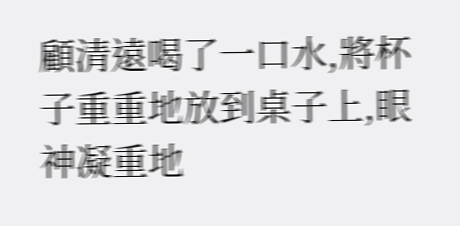顧清遠喝了一口水,將杯子重重地放到桌子上,眼神凝重地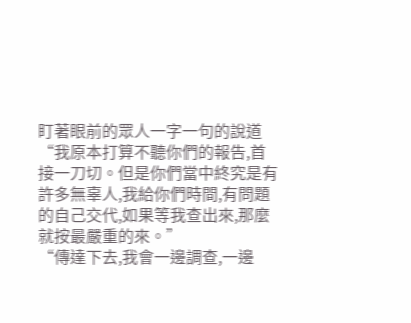盯著眼前的眾人一字一句的說道
“我原本打算不聽你們的報告,首接一刀切。但是你們當中終究是有許多無辜人,我給你們時間,有問題的自己交代,如果等我查出來,那麼就按最嚴重的來。”
“傳達下去,我會一邊調查,一邊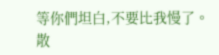等你們坦白,不要比我慢了。散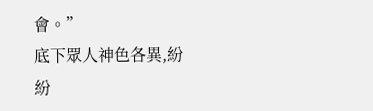會。”
底下眾人神色各異,紛紛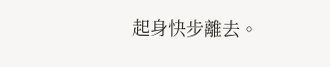起身快步離去。